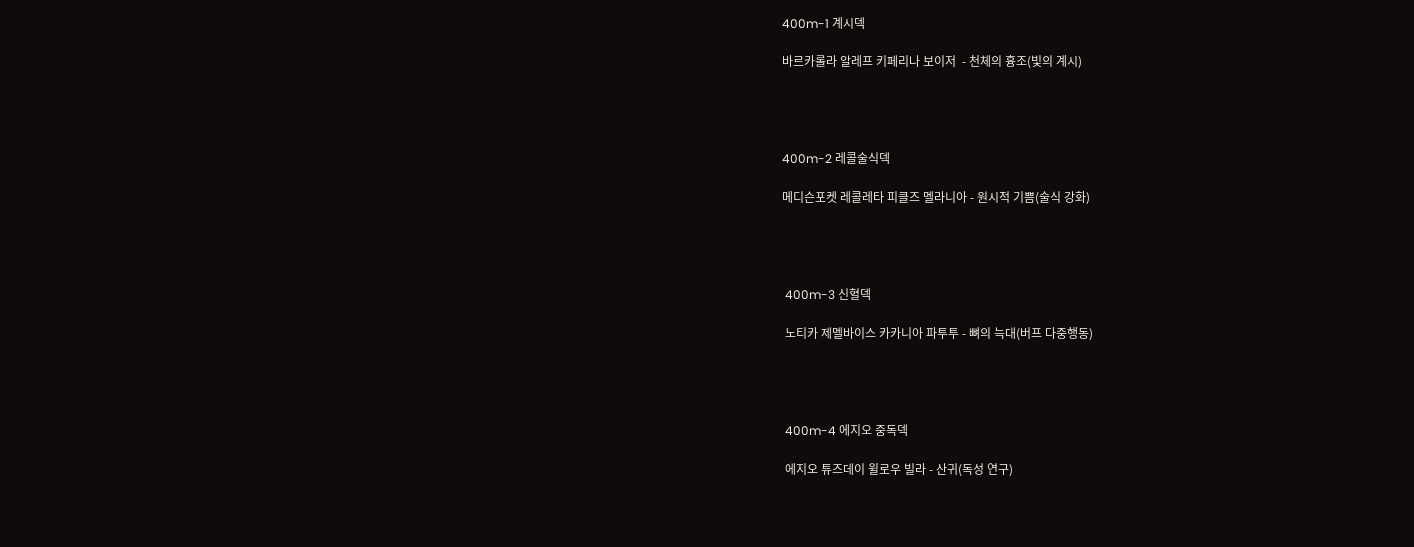400m-1 계시덱

바르카롤라 알레프 키페리나 보이저  - 천체의 흉조(빛의 계시)




400m-2 레콜술식덱

메디슨포켓 레콜레타 피클즈 멜라니아 - 원시적 기쁨(술식 강화)




 400m-3 신혈덱

 노티카 제멜바이스 카카니아 파투투 - 뼈의 늑대(버프 다중행동)




 400m-4 에지오 중독덱

 에지오 튜즈데이 윌로우 빌라 - 산귀(독성 연구)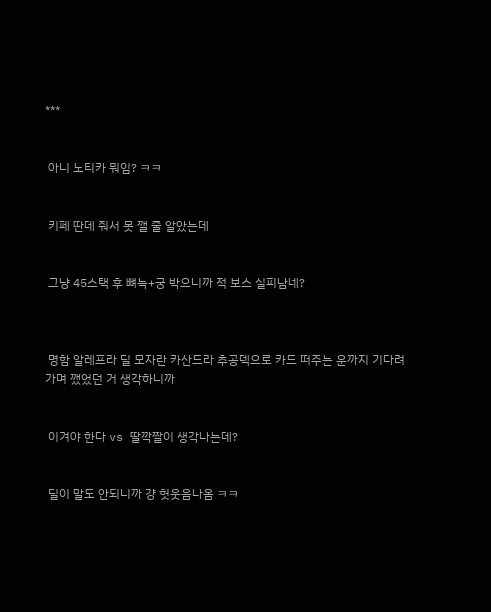***


 아니 노티카 뭐임? ㅋㅋ


 키페 딴데 줘서 못 깰 줄 알았는데


 그냥 45스택 후 뼈늑+궁 박으니까 적 보스 실피남네?



 명함 알레프라 딜 모자란 카산드라 추공덱으로 카드 떠주는 운까지 기다려가며 깼었던 거 생각하니까


 이겨야 한다 vs 딸깍짤이 생각나는데?


 딜이 말도 안되니까 걍 헛웃음나옴 ㅋㅋ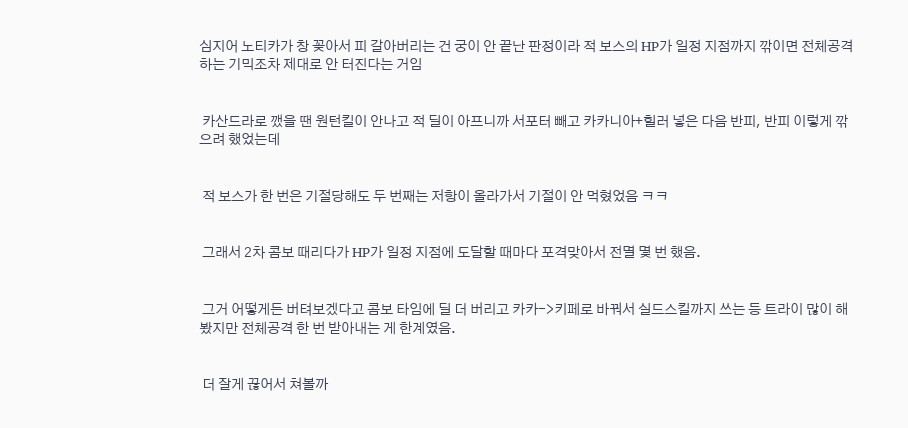심지어 노티카가 창 꽂아서 피 갈아버리는 건 궁이 안 끝난 판정이라 적 보스의 HP가 일정 지점까지 깎이면 전체공격하는 기믹조차 제대로 안 터진다는 거임


 카산드라로 깼을 땐 원턴킬이 안나고 적 딜이 아프니까 서포터 빼고 카카니아+힐러 넣은 다음 반피, 반피 이렇게 깎으려 했었는데


 적 보스가 한 번은 기절당해도 두 번째는 저항이 올라가서 기절이 안 먹혔었음 ㅋㅋ


 그래서 2차 콤보 때리다가 HP가 일정 지점에 도달할 때마다 포격맞아서 전멸 몇 번 했음.


 그거 어떻게든 버텨보겠다고 콤보 타임에 딜 더 버리고 카카->키페로 바꿔서 실드스킬까지 쓰는 등 트라이 많이 해봤지만 전체공격 한 번 받아내는 게 한계였음.


 더 잘게 끊어서 쳐볼까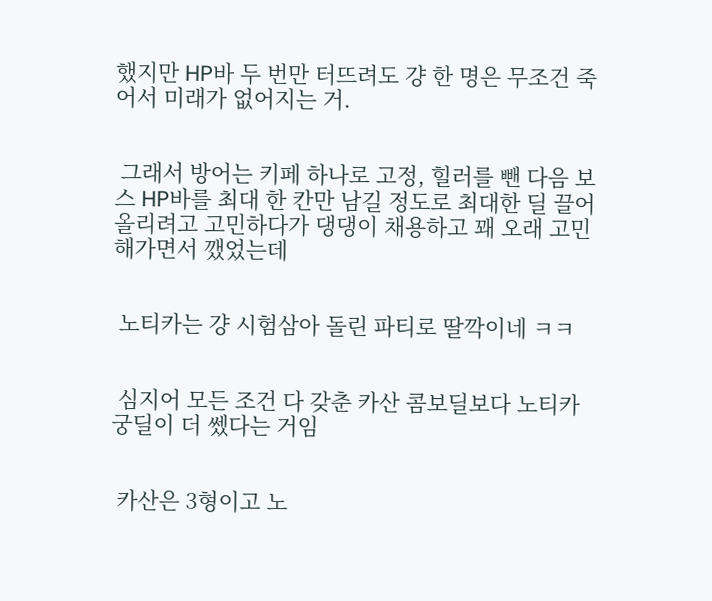했지만 HP바 두 번만 터뜨려도 걍 한 명은 무조건 죽어서 미래가 없어지는 거.


 그래서 방어는 키페 하나로 고정, 힐러를 뺀 다음 보스 HP바를 최대 한 칸만 남길 정도로 최대한 딜 끌어올리려고 고민하다가 댕댕이 채용하고 꽤 오래 고민해가면서 깼었는데


 노티카는 걍 시험삼아 돌린 파티로 딸깍이네 ㅋㅋ


 심지어 모든 조건 다 갖춘 카산 콤보딜보다 노티카 궁딜이 더 쎘다는 거임


 카산은 3형이고 노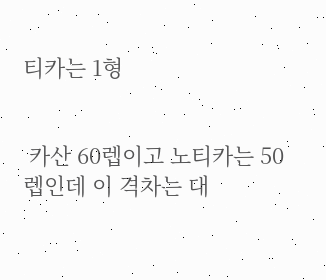티카는 1형


 카산 60렙이고 노티카는 50렙인데 이 격차는 대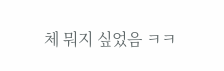체 뭐지 싶었음 ㅋㅋ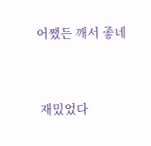어쨌든 깨서 좋네


 재밌었다